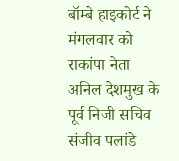बॉम्बे हाइकोर्ट ने मंगलवार को राकांपा नेता अनिल देशमुख के पूर्व निजी सचिव संजीव पलांडे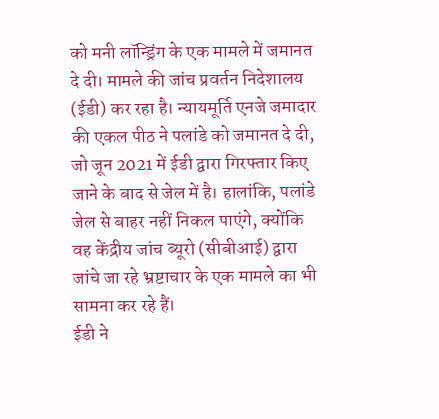को मनी लॉन्ड्रिंग के एक मामले में जमानत दे दी। मामले की जांच प्रवर्तन निदेशालय (ईडी) कर रहा है। न्यायमूर्ति एनजे जमादार की एकल पीठ ने पलांडे को जमानत दे दी, जो जून 2021 में ईडी द्वारा गिरफ्तार किए जाने के बाद से जेल में है। हालांकि, पलांडे जेल से बाहर नहीं निकल पाएंगे, क्योंकि वह केंद्रीय जांच ब्यूरो (सीबीआई) द्वारा जांचे जा रहे भ्रष्टाचार के एक मामले का भी सामना कर रहे हैं।
ईडी ने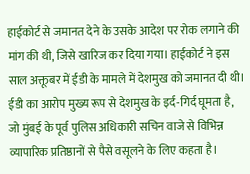हाईकोर्ट से जमानत देने के उसके आदेश पर रोक लगाने की मांग की थी, जिसे खारिज कर दिया गया। हाईकोर्ट ने इस साल अक्तूबर में ईडी के मामले में देशमुख को जमानत दी थी। ईडी का आरोप मुख्य रूप से देशमुख के इर्द-गिर्द घूमता है, जो मुंबई के पूर्व पुलिस अधिकारी सचिन वाजे से विभिन्न व्यापारिक प्रतिष्ठानों से पैसे वसूलने के लिए कहता है।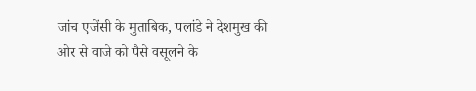जांच एजेंसी के मुताबिक, पलांडे ने देशमुख की ओर से वाजे को पैसे वसूलने के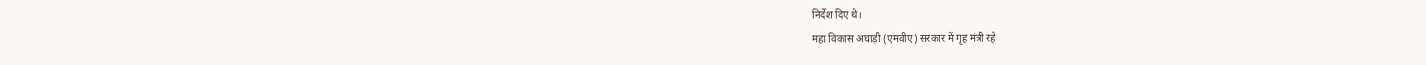निर्देश दिए थे।
महा विकास अघाड़ी (एमवीए) सरकार में गृह मंत्री रहे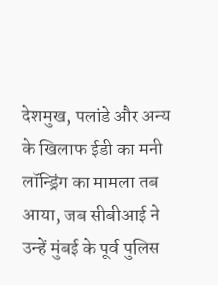देशमुख, पलांडे और अन्य के खिलाफ ईडी का मनी लॉन्ड्रिंग का मामला तब आया, जब सीबीआई ने उन्हें मुंबई के पूर्व पुलिस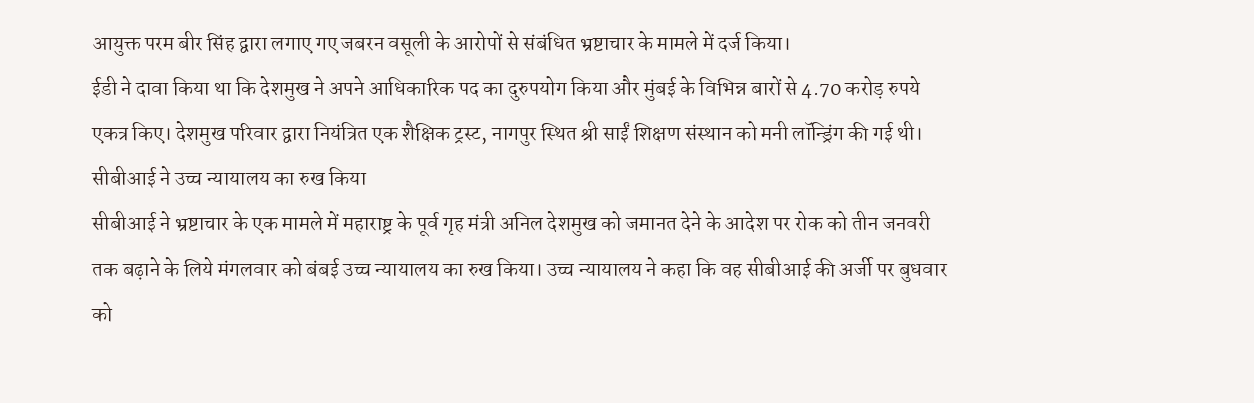आयुक्त परम बीर सिंह द्वारा लगाए गए जबरन वसूली के आरोपों से संबंधित भ्रष्टाचार के मामले में दर्ज किया।
ईडी ने दावा किया था कि देशमुख ने अपने आधिकारिक पद का दुरुपयोग किया और मुंबई के विभिन्न बारों से 4.70 करोड़ रुपये एकत्र किए। देशमुख परिवार द्वारा नियंत्रित एक शैक्षिक ट्रस्ट, नागपुर स्थित श्री साईं शिक्षण संस्थान को मनी लॉन्ड्रिंग की गई थी।
सीबीआई ने उच्च न्यायालय का रुख किया
सीबीआई ने भ्रष्टाचार के एक मामले में महाराष्ट्र के पूर्व गृह मंत्री अनिल देशमुख को जमानत देने के आदेश पर रोक को तीन जनवरी तक बढ़ाने के लिये मंगलवार को बंबई उच्च न्यायालय का रुख किया। उच्च न्यायालय ने कहा कि वह सीबीआई की अर्जी पर बुधवार को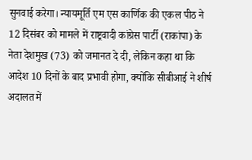सुनवाई करेगा। न्यायमूर्ति एम एस कार्णिक की एकल पीठ ने 12 दिसंबर को मामले में राष्ट्रवादी कांग्रेस पार्टी (राकांपा) के नेता देशमुख (73) को जमानत दे दी, लेकिन कहा था कि आदेश 10 दिनों के बाद प्रभावी होगा, क्योंकि सीबीआई ने शीर्ष अदालत में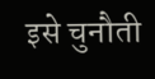इसे चुनौती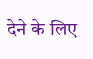देने के लिए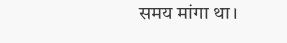समय मांगा था।